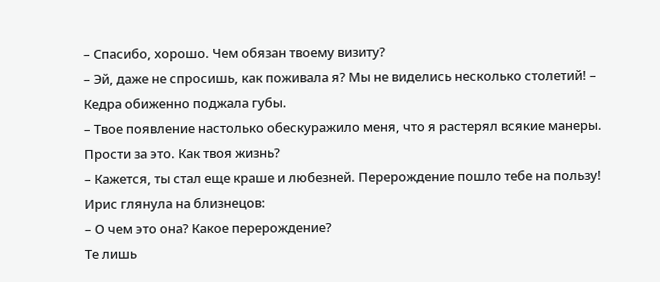– Спасибо, хорошо. Чем обязан твоему визиту?
– Эй, даже не спросишь, как поживала я? Мы не виделись несколько столетий! – Кедра обиженно поджала губы.
– Твое появление настолько обескуражило меня, что я растерял всякие манеры. Прости за это. Как твоя жизнь?
– Кажется, ты стал еще краше и любезней. Перерождение пошло тебе на пользу!
Ирис глянула на близнецов:
– О чем это она? Какое перерождение?
Те лишь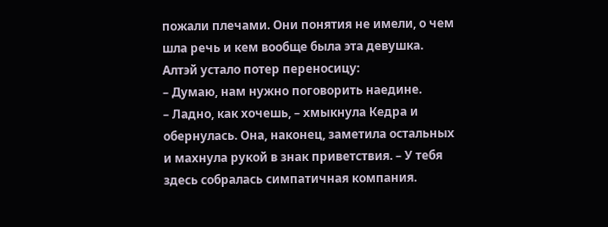пожали плечами. Они понятия не имели, о чем шла речь и кем вообще была эта девушка. Алтэй устало потер переносицу:
– Думаю, нам нужно поговорить наедине.
– Ладно, как хочешь, – хмыкнула Кедра и обернулась. Она, наконец, заметила остальных и махнула рукой в знак приветствия. – У тебя здесь собралась симпатичная компания.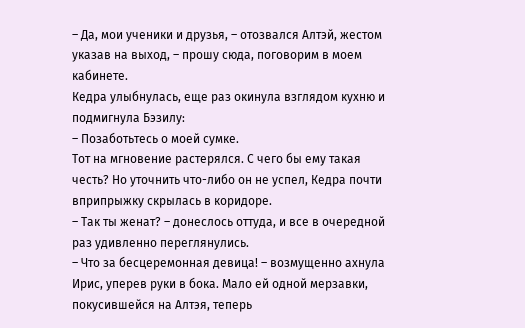– Да, мои ученики и друзья, – отозвался Алтэй, жестом указав на выход, – прошу сюда, поговорим в моем кабинете.
Кедра улыбнулась, еще раз окинула взглядом кухню и подмигнула Бэзилу:
– Позаботьтесь о моей сумке.
Тот на мгновение растерялся. С чего бы ему такая честь? Но уточнить что-либо он не успел, Кедра почти вприпрыжку скрылась в коридоре.
– Так ты женат? – донеслось оттуда, и все в очередной раз удивленно переглянулись.
– Что за бесцеремонная девица! – возмущенно ахнула Ирис, уперев руки в бока. Мало ей одной мерзавки, покусившейся на Алтэя, теперь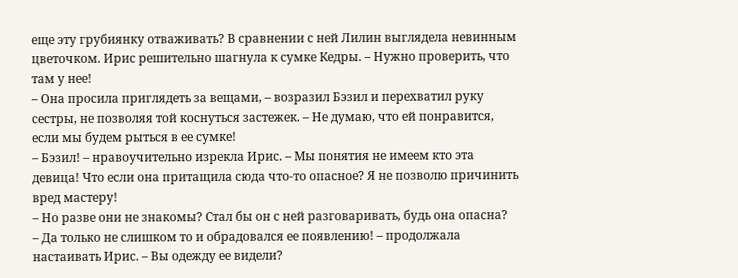еще эту грубиянку отваживать? В сравнении с ней Лилин выглядела невинным цветочком. Ирис решительно шагнула к сумке Кедры. – Нужно проверить, что там у нее!
– Она просила приглядеть за вещами, – возразил Бэзил и перехватил руку сестры, не позволяя той коснуться застежек. – Не думаю, что ей понравится, если мы будем рыться в ее сумке!
– Бэзил! – нравоучительно изрекла Ирис. – Мы понятия не имеем кто эта девица! Что если она притащила сюда что-то опасное? Я не позволю причинить вред мастеру!
– Но разве они не знакомы? Стал бы он с ней разговаривать, будь она опасна?
– Да только не слишком то и обрадовался ее появлению! – продолжала настаивать Ирис. – Вы одежду ее видели?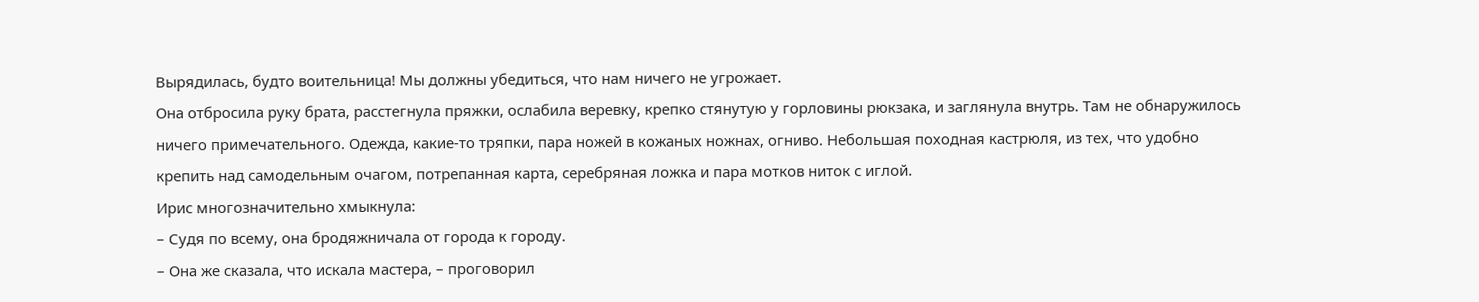Вырядилась, будто воительница! Мы должны убедиться, что нам ничего не угрожает.
Она отбросила руку брата, расстегнула пряжки, ослабила веревку, крепко стянутую у горловины рюкзака, и заглянула внутрь. Там не обнаружилось ничего примечательного. Одежда, какие-то тряпки, пара ножей в кожаных ножнах, огниво. Небольшая походная кастрюля, из тех, что удобно крепить над самодельным очагом, потрепанная карта, серебряная ложка и пара мотков ниток с иглой.
Ирис многозначительно хмыкнула:
– Судя по всему, она бродяжничала от города к городу.
– Она же сказала, что искала мастера, – проговорил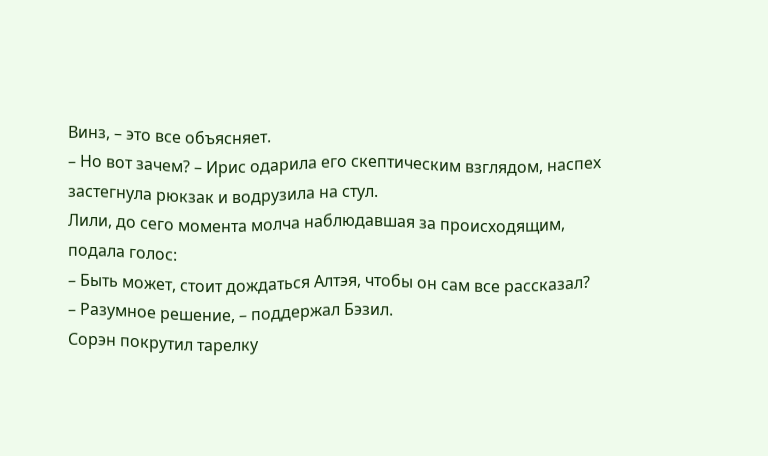Винз, – это все объясняет.
– Но вот зачем? – Ирис одарила его скептическим взглядом, наспех застегнула рюкзак и водрузила на стул.
Лили, до сего момента молча наблюдавшая за происходящим, подала голос:
– Быть может, стоит дождаться Алтэя, чтобы он сам все рассказал?
– Разумное решение, – поддержал Бэзил.
Сорэн покрутил тарелку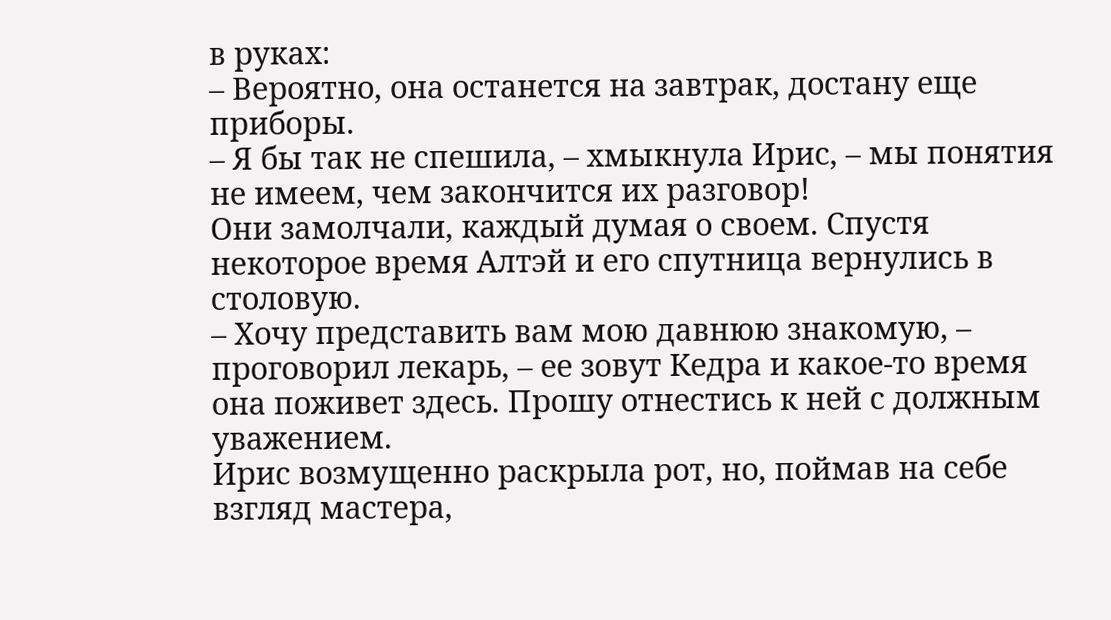в руках:
– Вероятно, она останется на завтрак, достану еще приборы.
– Я бы так не спешила, – хмыкнула Ирис, – мы понятия не имеем, чем закончится их разговор!
Они замолчали, каждый думая о своем. Спустя некоторое время Алтэй и его спутница вернулись в столовую.
– Хочу представить вам мою давнюю знакомую, – проговорил лекарь, – ее зовут Кедра и какое-то время она поживет здесь. Прошу отнестись к ней с должным уважением.
Ирис возмущенно раскрыла рот, но, поймав на себе взгляд мастера,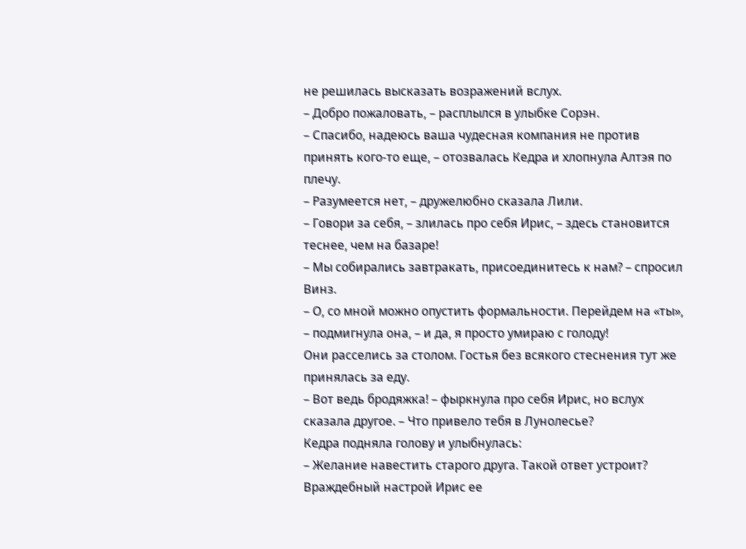не решилась высказать возражений вслух.
– Добро пожаловать, – расплылся в улыбке Сорэн.
– Спасибо, надеюсь ваша чудесная компания не против принять кого-то еще, – отозвалась Кедра и хлопнула Алтэя по плечу.
– Разумеется нет, – дружелюбно сказала Лили.
– Говори за себя, – злилась про себя Ирис, – здесь становится теснее, чем на базаре!
– Мы собирались завтракать, присоединитесь к нам? – спросил Винз.
– О, со мной можно опустить формальности. Перейдем на «ты», – подмигнула она, – и да, я просто умираю с голоду!
Они расселись за столом. Гостья без всякого стеснения тут же принялась за еду.
– Вот ведь бродяжка! – фыркнула про себя Ирис, но вслух сказала другое. – Что привело тебя в Лунолесье?
Кедра подняла голову и улыбнулась:
– Желание навестить старого друга. Такой ответ устроит?
Враждебный настрой Ирис ее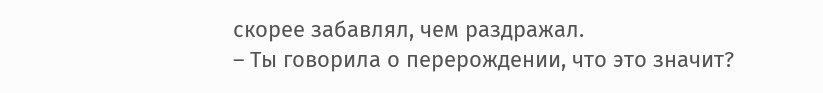скорее забавлял, чем раздражал.
– Ты говорила о перерождении, что это значит?